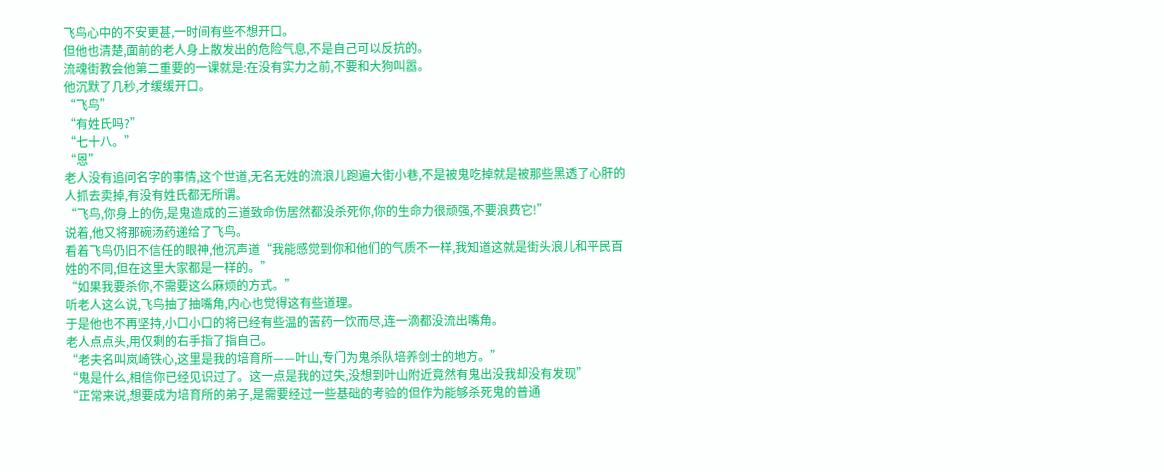飞鸟心中的不安更甚,一时间有些不想开口。
但他也清楚,面前的老人身上散发出的危险气息,不是自己可以反抗的。
流魂街教会他第二重要的一课就是:在没有实力之前,不要和大狗叫嚣。
他沉默了几秒,才缓缓开口。
“飞鸟”
“有姓氏吗?”
“七十八。”
“恩”
老人没有追问名字的事情,这个世道,无名无姓的流浪儿跑遍大街小巷,不是被鬼吃掉就是被那些黑透了心肝的人抓去卖掉,有没有姓氏都无所谓。
“飞鸟,你身上的伤,是鬼造成的三道致命伤居然都没杀死你,你的生命力很顽强,不要浪费它!”
说着,他又将那碗汤药递给了飞鸟。
看着飞鸟仍旧不信任的眼神,他沉声道“我能感觉到你和他们的气质不一样,我知道这就是街头浪儿和平民百姓的不同,但在这里大家都是一样的。”
“如果我要杀你,不需要这么麻烦的方式。”
听老人这么说,飞鸟抽了抽嘴角,内心也觉得这有些道理。
于是他也不再坚持,小口小口的将已经有些温的苦药一饮而尽,连一滴都没流出嘴角。
老人点点头,用仅剩的右手指了指自己。
“老夫名叫岚崎铁心,这里是我的培育所——叶山,专门为鬼杀队培养剑士的地方。”
“鬼是什么,相信你已经见识过了。这一点是我的过失,没想到叶山附近竟然有鬼出没我却没有发现”
“正常来说,想要成为培育所的弟子,是需要经过一些基础的考验的但作为能够杀死鬼的普通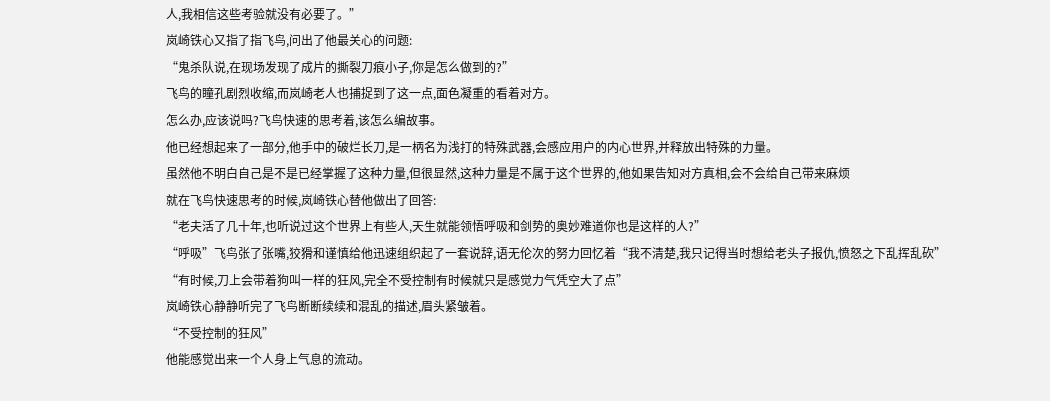人,我相信这些考验就没有必要了。”
岚崎铁心又指了指飞鸟,问出了他最关心的问题:
“鬼杀队说,在现场发现了成片的撕裂刀痕小子,你是怎么做到的?”
飞鸟的瞳孔剧烈收缩,而岚崎老人也捕捉到了这一点,面色凝重的看着对方。
怎么办,应该说吗?飞鸟快速的思考着,该怎么编故事。
他已经想起来了一部分,他手中的破烂长刀,是一柄名为浅打的特殊武器,会感应用户的内心世界,并释放出特殊的力量。
虽然他不明白自己是不是已经掌握了这种力量,但很显然,这种力量是不属于这个世界的,他如果告知对方真相,会不会给自己带来麻烦
就在飞鸟快速思考的时候,岚崎铁心替他做出了回答:
“老夫活了几十年,也听说过这个世界上有些人,天生就能领悟呼吸和剑势的奥妙难道你也是这样的人?”
“呼吸”飞鸟张了张嘴,狡猾和谨慎给他迅速组织起了一套说辞,语无伦次的努力回忆着“我不清楚,我只记得当时想给老头子报仇,愤怒之下乱挥乱砍”
“有时候,刀上会带着狗叫一样的狂风,完全不受控制有时候就只是感觉力气凭空大了点”
岚崎铁心静静听完了飞鸟断断续续和混乱的描述,眉头紧皱着。
“不受控制的狂风”
他能感觉出来一个人身上气息的流动。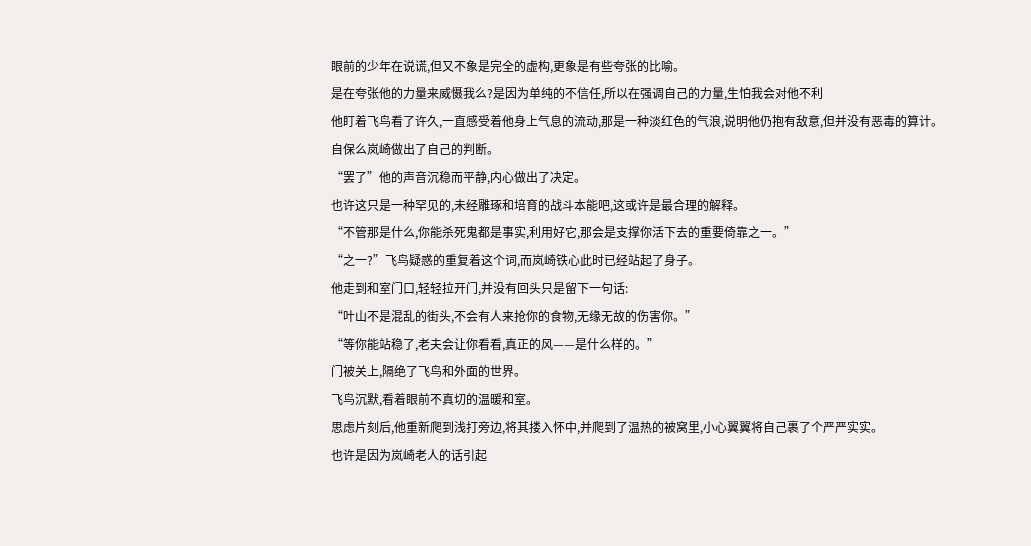眼前的少年在说谎,但又不象是完全的虚构,更象是有些夸张的比喻。
是在夸张他的力量来威慑我么?是因为单纯的不信任,所以在强调自己的力量,生怕我会对他不利
他盯着飞鸟看了许久,一直感受着他身上气息的流动,那是一种淡红色的气浪,说明他仍抱有敌意,但并没有恶毒的算计。
自保么岚崎做出了自己的判断。
“罢了”他的声音沉稳而平静,内心做出了决定。
也许这只是一种罕见的,未经雕琢和培育的战斗本能吧,这或许是最合理的解释。
“不管那是什么,你能杀死鬼都是事实,利用好它,那会是支撑你活下去的重要倚靠之一。”
“之一?”飞鸟疑惑的重复着这个词,而岚崎铁心此时已经站起了身子。
他走到和室门口,轻轻拉开门,并没有回头只是留下一句话:
“叶山不是混乱的街头,不会有人来抢你的食物,无缘无故的伤害你。”
“等你能站稳了,老夫会让你看看,真正的风——是什么样的。”
门被关上,隔绝了飞鸟和外面的世界。
飞鸟沉默,看着眼前不真切的温暖和室。
思虑片刻后,他重新爬到浅打旁边,将其搂入怀中,并爬到了温热的被窝里,小心翼翼将自己裹了个严严实实。
也许是因为岚崎老人的话引起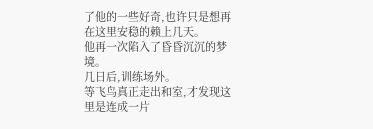了他的一些好奇,也许只是想再在这里安稳的赖上几天。
他再一次陷入了昏昏沉沉的梦境。
几日后,训练场外。
等飞鸟真正走出和室,才发现这里是连成一片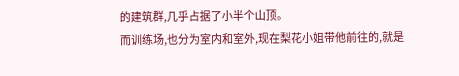的建筑群,几乎占据了小半个山顶。
而训练场,也分为室内和室外,现在梨花小姐带他前往的,就是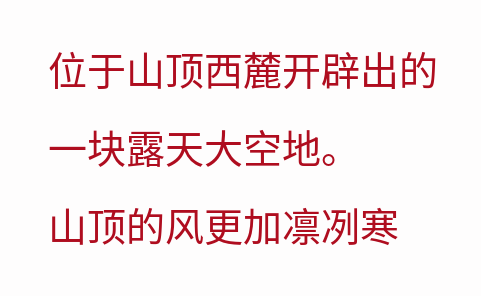位于山顶西麓开辟出的一块露天大空地。
山顶的风更加凛冽寒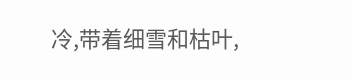冷,带着细雪和枯叶,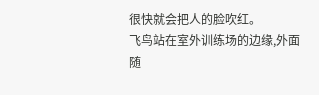很快就会把人的脸吹红。
飞鸟站在室外训练场的边缘,外面随